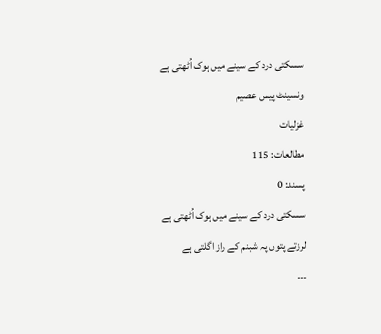سسکتی درد کے سینے میں ہوک اُٹھتی ہے
ونسینٹ پیس عصیم
غزلیات
مطالعات: 115
پسند: 0
سسکتی درد کے سینے میں ہوک اُٹھتی ہے
لرزتے پتوں پہ شبنم کے راز اگلتی ہے
۔۔۔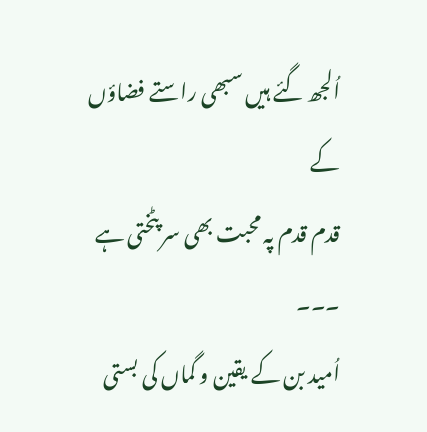اُلجھ گئے ہیں سبھی راستے فضاؤں کے
قدم قدم پہ محبت بھی سر پٹختی ہے
۔۔۔
اُمید بن کے یقین و گماں کی بستی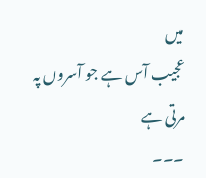میں
عجیب آس ہے جو آسروں پہ مرتی ہے
۔۔۔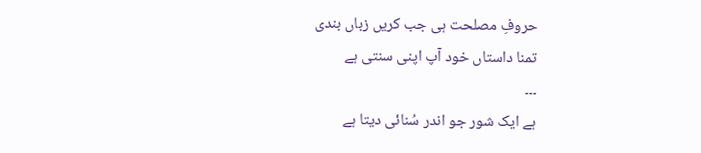حروفِ مصلحت ہی جب کریں زباں بندی
تمنا داستاں خود آپ اپنی سنتی ہے
۔۔۔
ہے ایک شور جو اندر سُنائی دیتا ہے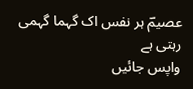عصیمؔ ہر نفس اک گہما گہمی رہتی ہے
واپس جائیں